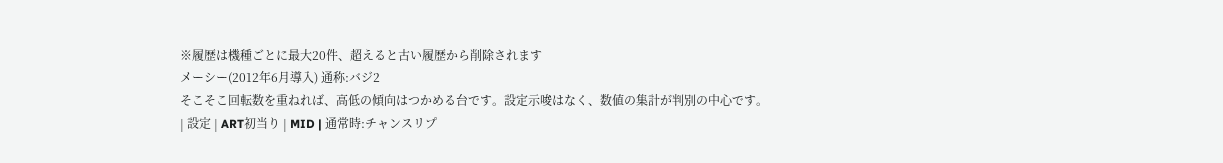※履歴は機種ごとに最大20件、超えると古い履歴から削除されます
メーシー(2012年6月導入) 通称:バジ2
そこそこ回転数を重ねれば、高低の傾向はつかめる台です。設定示唆はなく、数値の集計が判別の中心です。
| 設定 | ART初当り | MID | 通常時:チャンスリプ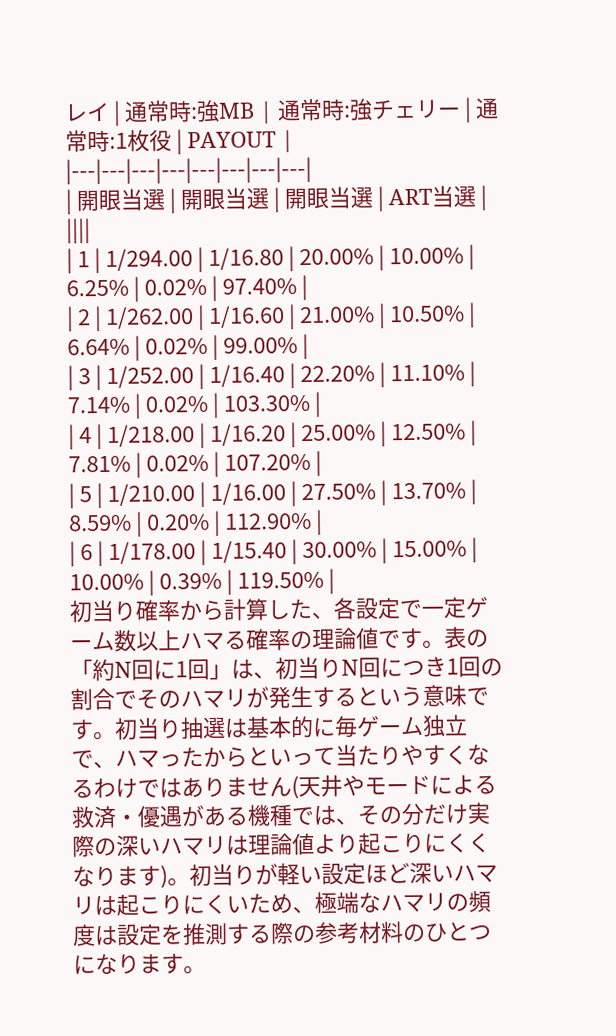レイ | 通常時:強MB | 通常時:強チェリー | 通常時:1枚役 | PAYOUT |
|---|---|---|---|---|---|---|---|
| 開眼当選 | 開眼当選 | 開眼当選 | ART当選 | ||||
| 1 | 1/294.00 | 1/16.80 | 20.00% | 10.00% | 6.25% | 0.02% | 97.40% |
| 2 | 1/262.00 | 1/16.60 | 21.00% | 10.50% | 6.64% | 0.02% | 99.00% |
| 3 | 1/252.00 | 1/16.40 | 22.20% | 11.10% | 7.14% | 0.02% | 103.30% |
| 4 | 1/218.00 | 1/16.20 | 25.00% | 12.50% | 7.81% | 0.02% | 107.20% |
| 5 | 1/210.00 | 1/16.00 | 27.50% | 13.70% | 8.59% | 0.20% | 112.90% |
| 6 | 1/178.00 | 1/15.40 | 30.00% | 15.00% | 10.00% | 0.39% | 119.50% |
初当り確率から計算した、各設定で一定ゲーム数以上ハマる確率の理論値です。表の「約N回に1回」は、初当りN回につき1回の割合でそのハマリが発生するという意味です。初当り抽選は基本的に毎ゲーム独立で、ハマったからといって当たりやすくなるわけではありません(天井やモードによる救済・優遇がある機種では、その分だけ実際の深いハマリは理論値より起こりにくくなります)。初当りが軽い設定ほど深いハマリは起こりにくいため、極端なハマリの頻度は設定を推測する際の参考材料のひとつになります。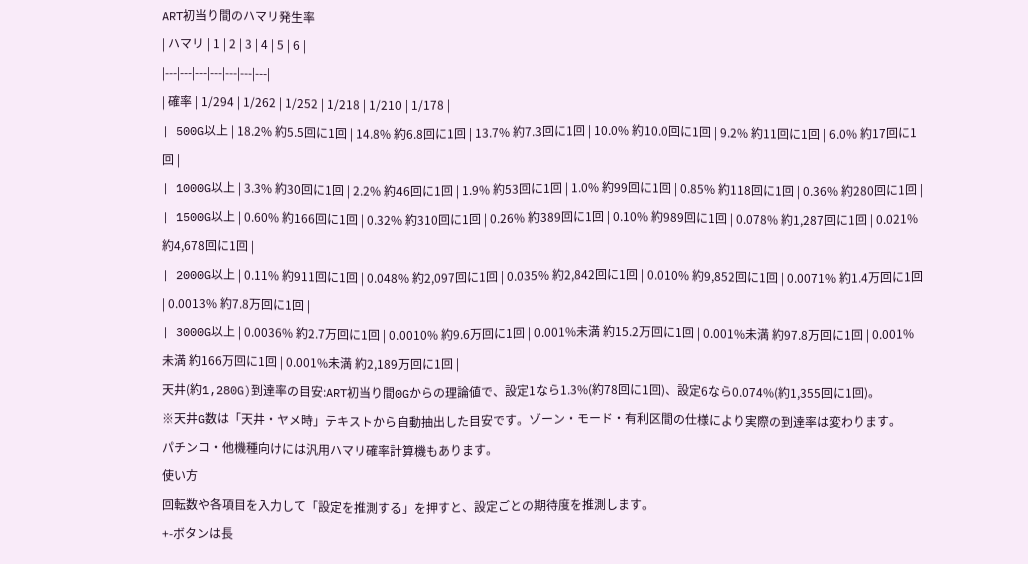ART初当り間のハマリ発生率
| ハマリ | 1 | 2 | 3 | 4 | 5 | 6 |
|---|---|---|---|---|---|---|
| 確率 | 1/294 | 1/262 | 1/252 | 1/218 | 1/210 | 1/178 |
| 500G以上 | 18.2% 約5.5回に1回 | 14.8% 約6.8回に1回 | 13.7% 約7.3回に1回 | 10.0% 約10.0回に1回 | 9.2% 約11回に1回 | 6.0% 約17回に1回 |
| 1000G以上 | 3.3% 約30回に1回 | 2.2% 約46回に1回 | 1.9% 約53回に1回 | 1.0% 約99回に1回 | 0.85% 約118回に1回 | 0.36% 約280回に1回 |
| 1500G以上 | 0.60% 約166回に1回 | 0.32% 約310回に1回 | 0.26% 約389回に1回 | 0.10% 約989回に1回 | 0.078% 約1,287回に1回 | 0.021% 約4,678回に1回 |
| 2000G以上 | 0.11% 約911回に1回 | 0.048% 約2,097回に1回 | 0.035% 約2,842回に1回 | 0.010% 約9,852回に1回 | 0.0071% 約1.4万回に1回 | 0.0013% 約7.8万回に1回 |
| 3000G以上 | 0.0036% 約2.7万回に1回 | 0.0010% 約9.6万回に1回 | 0.001%未満 約15.2万回に1回 | 0.001%未満 約97.8万回に1回 | 0.001%未満 約166万回に1回 | 0.001%未満 約2,189万回に1回 |
天井(約1,280G)到達率の目安:ART初当り間0Gからの理論値で、設定1なら1.3%(約78回に1回)、設定6なら0.074%(約1,355回に1回)。
※天井G数は「天井・ヤメ時」テキストから自動抽出した目安です。ゾーン・モード・有利区間の仕様により実際の到達率は変わります。
パチンコ・他機種向けには汎用ハマリ確率計算機もあります。
使い方
回転数や各項目を入力して「設定を推測する」を押すと、設定ごとの期待度を推測します。
+-ボタンは長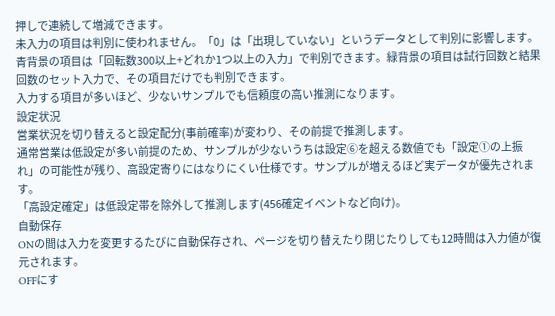押しで連続して増減できます。
未入力の項目は判別に使われません。「0」は「出現していない」というデータとして判別に影響します。
青背景の項目は「回転数300以上+どれか1つ以上の入力」で判別できます。緑背景の項目は試行回数と結果回数のセット入力で、その項目だけでも判別できます。
入力する項目が多いほど、少ないサンプルでも信頼度の高い推測になります。
設定状況
営業状況を切り替えると設定配分(事前確率)が変わり、その前提で推測します。
通常営業は低設定が多い前提のため、サンプルが少ないうちは設定⑥を超える数値でも「設定①の上振れ」の可能性が残り、高設定寄りにはなりにくい仕様です。サンプルが増えるほど実データが優先されます。
「高設定確定」は低設定帯を除外して推測します(456確定イベントなど向け)。
自動保存
ONの間は入力を変更するたびに自動保存され、ページを切り替えたり閉じたりしても12時間は入力値が復元されます。
OFFにす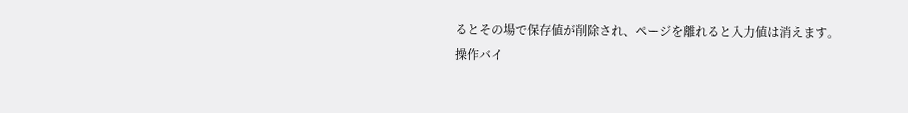るとその場で保存値が削除され、ページを離れると入力値は消えます。
操作バイ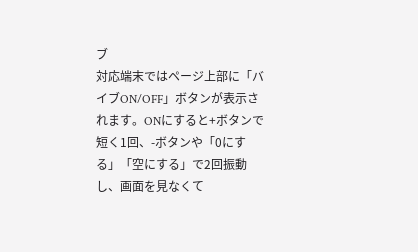ブ
対応端末ではページ上部に「バイブON/OFF」ボタンが表示されます。ONにすると+ボタンで短く1回、-ボタンや「0にする」「空にする」で2回振動し、画面を見なくて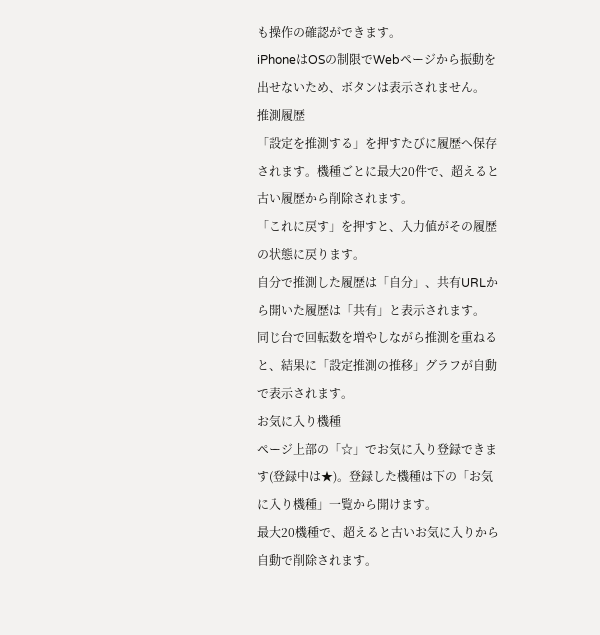も操作の確認ができます。
iPhoneはOSの制限でWebページから振動を出せないため、ボタンは表示されません。
推測履歴
「設定を推測する」を押すたびに履歴へ保存されます。機種ごとに最大20件で、超えると古い履歴から削除されます。
「これに戻す」を押すと、入力値がその履歴の状態に戻ります。
自分で推測した履歴は「自分」、共有URLから開いた履歴は「共有」と表示されます。
同じ台で回転数を増やしながら推測を重ねると、結果に「設定推測の推移」グラフが自動で表示されます。
お気に入り機種
ページ上部の「☆」でお気に入り登録できます(登録中は★)。登録した機種は下の「お気に入り機種」一覧から開けます。
最大20機種で、超えると古いお気に入りから自動で削除されます。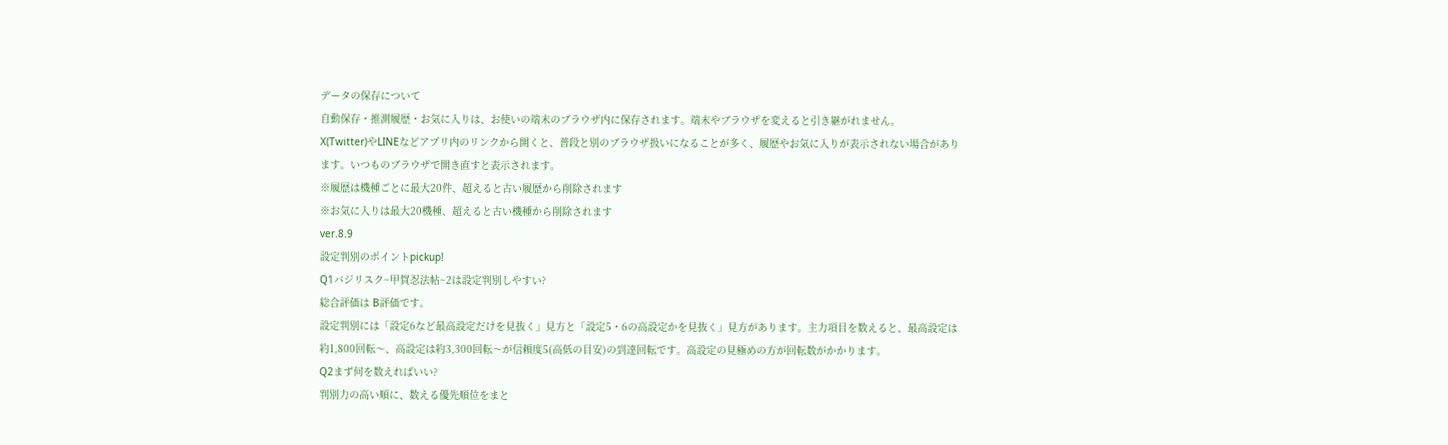データの保存について
自動保存・推測履歴・お気に入りは、お使いの端末のブラウザ内に保存されます。端末やブラウザを変えると引き継がれません。
X(Twitter)やLINEなどアプリ内のリンクから開くと、普段と別のブラウザ扱いになることが多く、履歴やお気に入りが表示されない場合があります。いつものブラウザで開き直すと表示されます。
※履歴は機種ごとに最大20件、超えると古い履歴から削除されます
※お気に入りは最大20機種、超えると古い機種から削除されます
ver.8.9
設定判別のポイントpickup!
Q1バジリスク~甲賀忍法帖~2は設定判別しやすい?
総合評価は B評価です。
設定判別には「設定6など最高設定だけを見抜く」見方と「設定5・6の高設定かを見抜く」見方があります。主力項目を数えると、最高設定は約1,800回転〜、高設定は約3,300回転〜が信頼度5(高低の目安)の到達回転です。高設定の見極めの方が回転数がかかります。
Q2まず何を数えればいい?
判別力の高い順に、数える優先順位をまと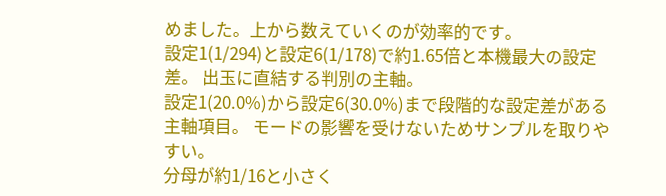めました。上から数えていくのが効率的です。
設定1(1/294)と設定6(1/178)で約1.65倍と本機最大の設定差。 出玉に直結する判別の主軸。
設定1(20.0%)から設定6(30.0%)まで段階的な設定差がある主軸項目。 モードの影響を受けないためサンプルを取りやすい。
分母が約1/16と小さく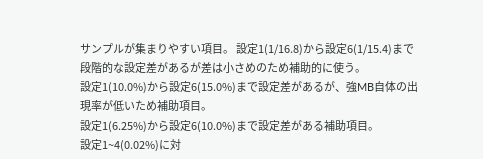サンプルが集まりやすい項目。 設定1(1/16.8)から設定6(1/15.4)まで段階的な設定差があるが差は小さめのため補助的に使う。
設定1(10.0%)から設定6(15.0%)まで設定差があるが、強MB自体の出現率が低いため補助項目。
設定1(6.25%)から設定6(10.0%)まで設定差がある補助項目。
設定1~4(0.02%)に対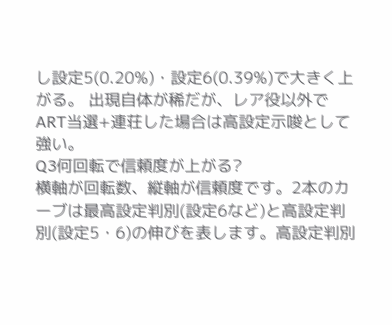し設定5(0.20%)・設定6(0.39%)で大きく上がる。 出現自体が稀だが、レア役以外でART当選+連荘した場合は高設定示唆として強い。
Q3何回転で信頼度が上がる?
横軸が回転数、縦軸が信頼度です。2本のカーブは最高設定判別(設定6など)と高設定判別(設定5・6)の伸びを表します。高設定判別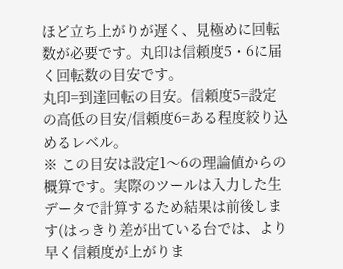ほど立ち上がりが遅く、見極めに回転数が必要です。丸印は信頼度5・6に届く回転数の目安です。
丸印=到達回転の目安。信頼度5=設定の高低の目安/信頼度6=ある程度絞り込めるレベル。
※ この目安は設定1〜6の理論値からの概算です。実際のツールは入力した生データで計算するため結果は前後します(はっきり差が出ている台では、より早く信頼度が上がりま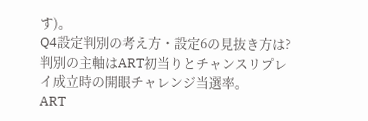す)。
Q4設定判別の考え方・設定6の見抜き方は?
判別の主軸はART初当りとチャンスリプレイ成立時の開眼チャレンジ当選率。
ART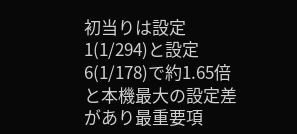初当りは設定1(1/294)と設定6(1/178)で約1.65倍と本機最大の設定差があり最重要項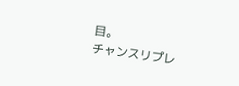目。
チャンスリプレ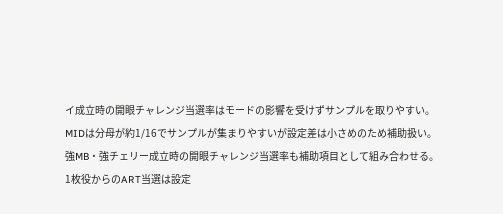イ成立時の開眼チャレンジ当選率はモードの影響を受けずサンプルを取りやすい。
MIDは分母が約1/16でサンプルが集まりやすいが設定差は小さめのため補助扱い。
強MB・強チェリー成立時の開眼チャレンジ当選率も補助項目として組み合わせる。
1枚役からのART当選は設定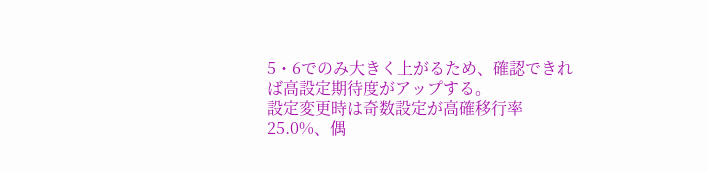5・6でのみ大きく上がるため、確認できれば高設定期待度がアップする。
設定変更時は奇数設定が高確移行率25.0%、偶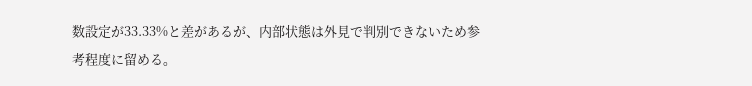数設定が33.33%と差があるが、内部状態は外見で判別できないため参考程度に留める。